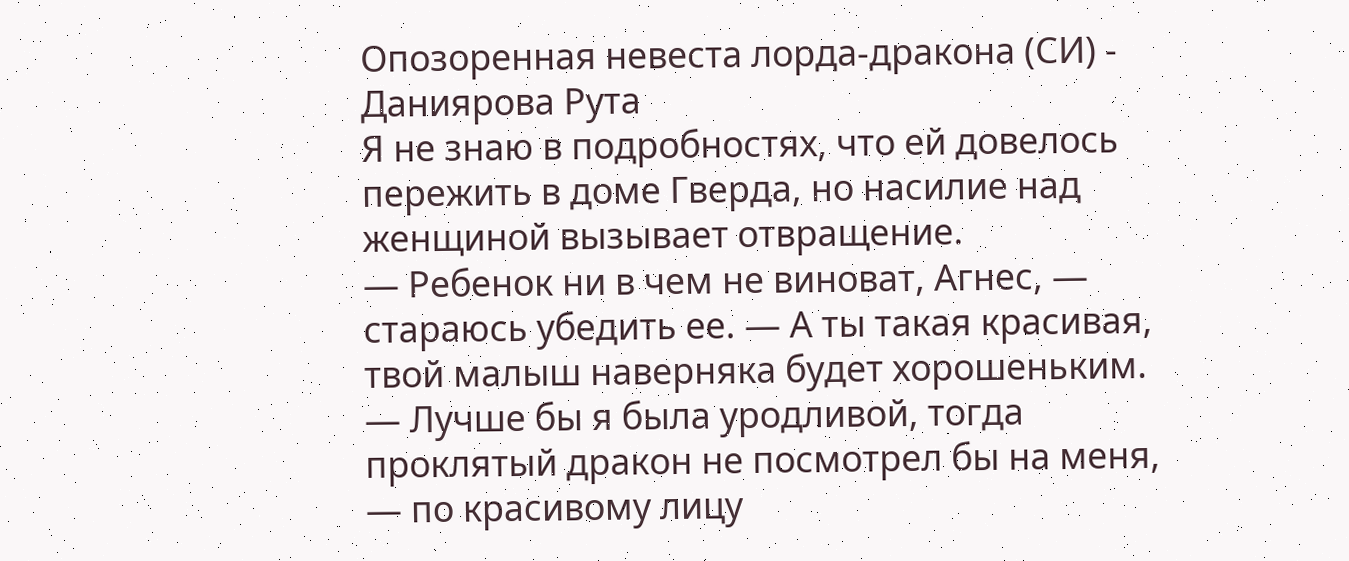Опозоренная невеста лорда-дракона (СИ) - Даниярова Рута
Я не знаю в подробностях, что ей довелось пережить в доме Гверда, но насилие над женщиной вызывает отвращение.
— Ребенок ни в чем не виноват, Агнес, — стараюсь убедить ее. — А ты такая красивая, твой малыш наверняка будет хорошеньким.
— Лучше бы я была уродливой, тогда проклятый дракон не посмотрел бы на меня, — по красивому лицу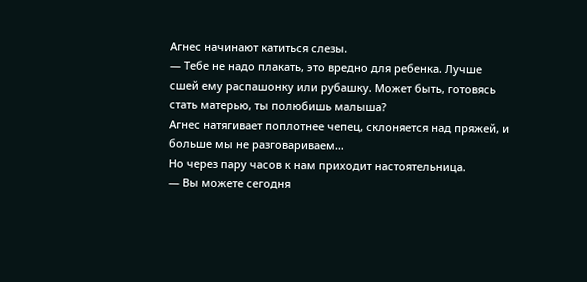Агнес начинают катиться слезы.
— Тебе не надо плакать, это вредно для ребенка. Лучше сшей ему распашонку или рубашку. Может быть, готовясь стать матерью, ты полюбишь малыша?
Агнес натягивает поплотнее чепец, склоняется над пряжей, и больше мы не разговариваем…
Но через пару часов к нам приходит настоятельница.
— Вы можете сегодня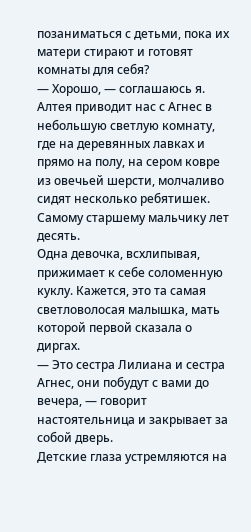позаниматься с детьми, пока их матери стирают и готовят комнаты для себя?
— Хорошо, — соглашаюсь я.
Алтея приводит нас с Агнес в небольшую светлую комнату, где на деревянных лавках и прямо на полу, на сером ковре из овечьей шерсти, молчаливо сидят несколько ребятишек. Самому старшему мальчику лет десять.
Одна девочка, всхлипывая, прижимает к себе соломенную куклу. Кажется, это та самая светловолосая малышка, мать которой первой сказала о диргах.
— Это сестра Лилиана и сестра Агнес, они побудут с вами до вечера, — говорит настоятельница и закрывает за собой дверь.
Детские глаза устремляются на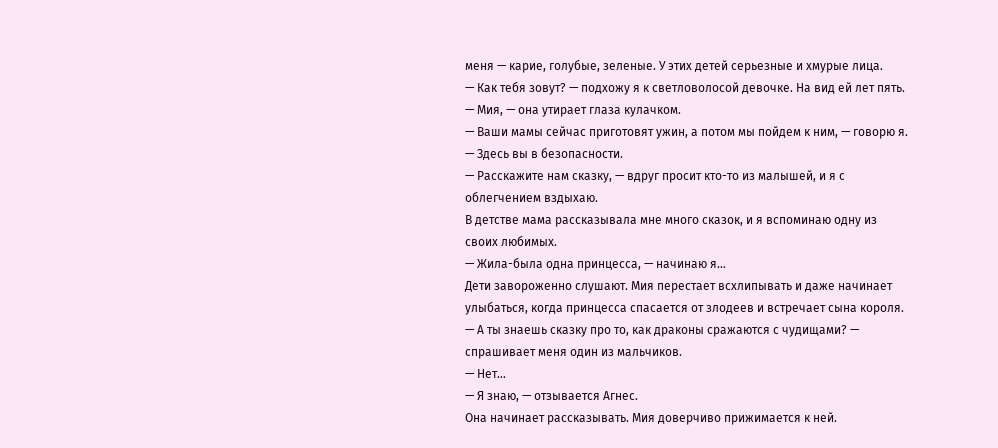меня — карие, голубые, зеленые. У этих детей серьезные и хмурые лица.
— Как тебя зовут? — подхожу я к светловолосой девочке. На вид ей лет пять.
— Мия, — она утирает глаза кулачком.
— Ваши мамы сейчас приготовят ужин, а потом мы пойдем к ним, — говорю я. — Здесь вы в безопасности.
— Расскажите нам сказку, — вдруг просит кто-то из малышей, и я с облегчением вздыхаю.
В детстве мама рассказывала мне много сказок, и я вспоминаю одну из своих любимых.
— Жила-была одна принцесса, — начинаю я…
Дети завороженно слушают. Мия перестает всхлипывать и даже начинает улыбаться, когда принцесса спасается от злодеев и встречает сына короля.
— А ты знаешь сказку про то, как драконы сражаются с чудищами? — спрашивает меня один из мальчиков.
— Нет…
— Я знаю, — отзывается Агнес.
Она начинает рассказывать. Мия доверчиво прижимается к ней.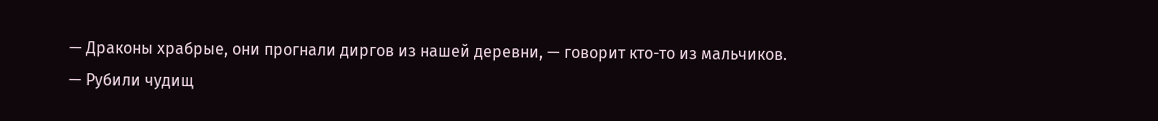— Драконы храбрые, они прогнали диргов из нашей деревни, — говорит кто-то из мальчиков.
— Рубили чудищ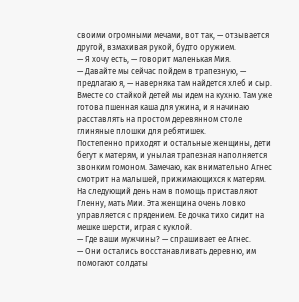своими огромными мечами, вот так, — отзывается другой, взмахивая рукой, будто оружием.
— Я хочу есть, — говорит маленькая Мия.
— Давайте мы сейчас пойдем в трапезную, — предлагаю я, — наверняка там найдется хлеб и сыр.
Вместе со стайкой детей мы идем на кухню. Там уже готова пшенная каша для ужина, и я начинаю расставлять на простом деревянном столе глиняные плошки для ребятишек.
Постепенно приходят и остальные женщины, дети бегут к матерям, и унылая трапезная наполняется звонким гомоном. Замечаю, как внимательно Агнес смотрит на малышей, прижимающихся к матерям.
На следующий день нам в помощь приставляют Гленну, мать Мии. Эта женщина очень ловко управляется с прядением. Ее дочка тихо сидит на мешке шерсти, играя с куклой.
— Где ваши мужчины? — спрашивает ее Агнес.
— Они остались восстанавливать деревню, им помогают солдаты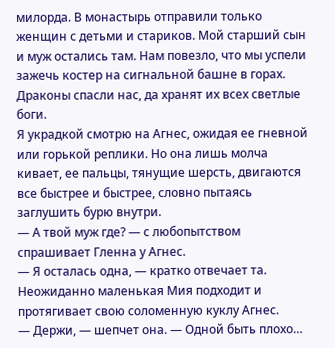милорда. В монастырь отправили только женщин с детьми и стариков. Мой старший сын и муж остались там. Нам повезло, что мы успели зажечь костер на сигнальной башне в горах. Драконы спасли нас, да хранят их всех светлые боги.
Я украдкой смотрю на Агнес, ожидая ее гневной или горькой реплики. Но она лишь молча кивает, ее пальцы, тянущие шерсть, двигаются все быстрее и быстрее, словно пытаясь заглушить бурю внутри.
— А твой муж где? — с любопытством спрашивает Гленна у Агнес.
— Я осталась одна, — кратко отвечает та.
Неожиданно маленькая Мия подходит и протягивает свою соломенную куклу Агнес.
— Держи, — шепчет она. — Одной быть плохо…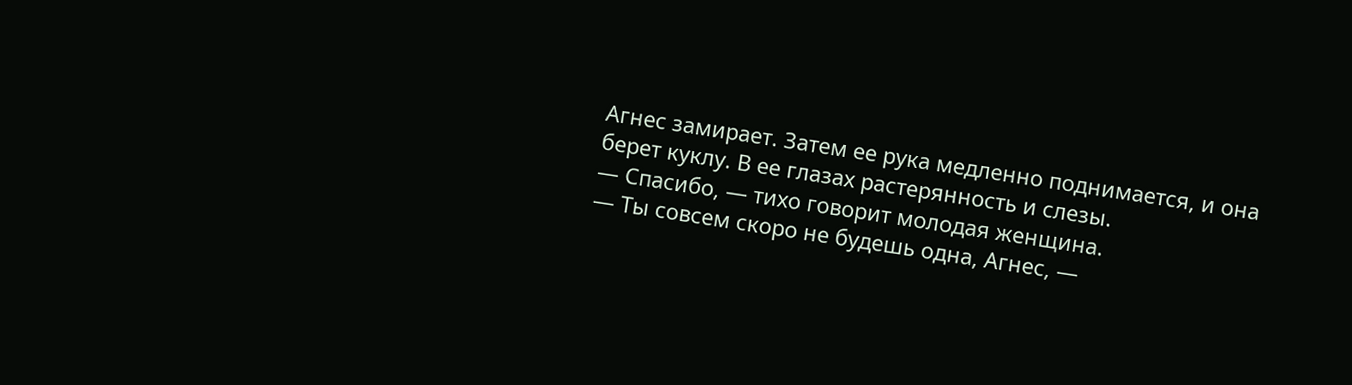Агнес замирает. Затем ее рука медленно поднимается, и она берет куклу. В ее глазах растерянность и слезы.
— Спасибо, — тихо говорит молодая женщина.
— Ты совсем скоро не будешь одна, Агнес, —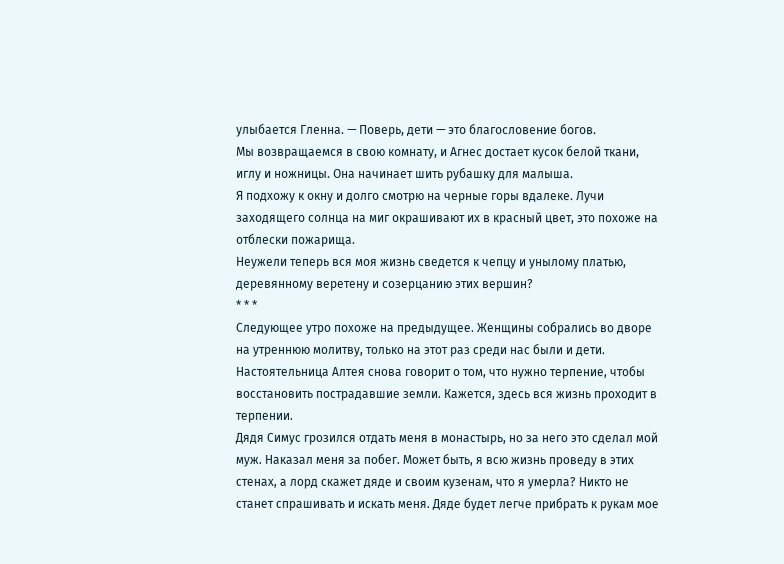улыбается Гленна. — Поверь, дети — это благословение богов.
Мы возвращаемся в свою комнату, и Агнес достает кусок белой ткани, иглу и ножницы. Она начинает шить рубашку для малыша.
Я подхожу к окну и долго смотрю на черные горы вдалеке. Лучи заходящего солнца на миг окрашивают их в красный цвет, это похоже на отблески пожарища.
Неужели теперь вся моя жизнь сведется к чепцу и унылому платью, деревянному веретену и созерцанию этих вершин?
* * *
Следующее утро похоже на предыдущее. Женщины собрались во дворе на утреннюю молитву, только на этот раз среди нас были и дети. Настоятельница Алтея снова говорит о том, что нужно терпение, чтобы восстановить пострадавшие земли. Кажется, здесь вся жизнь проходит в терпении.
Дядя Симус грозился отдать меня в монастырь, но за него это сделал мой муж. Наказал меня за побег. Может быть, я всю жизнь проведу в этих стенах, а лорд скажет дяде и своим кузенам, что я умерла? Никто не станет спрашивать и искать меня. Дяде будет легче прибрать к рукам мое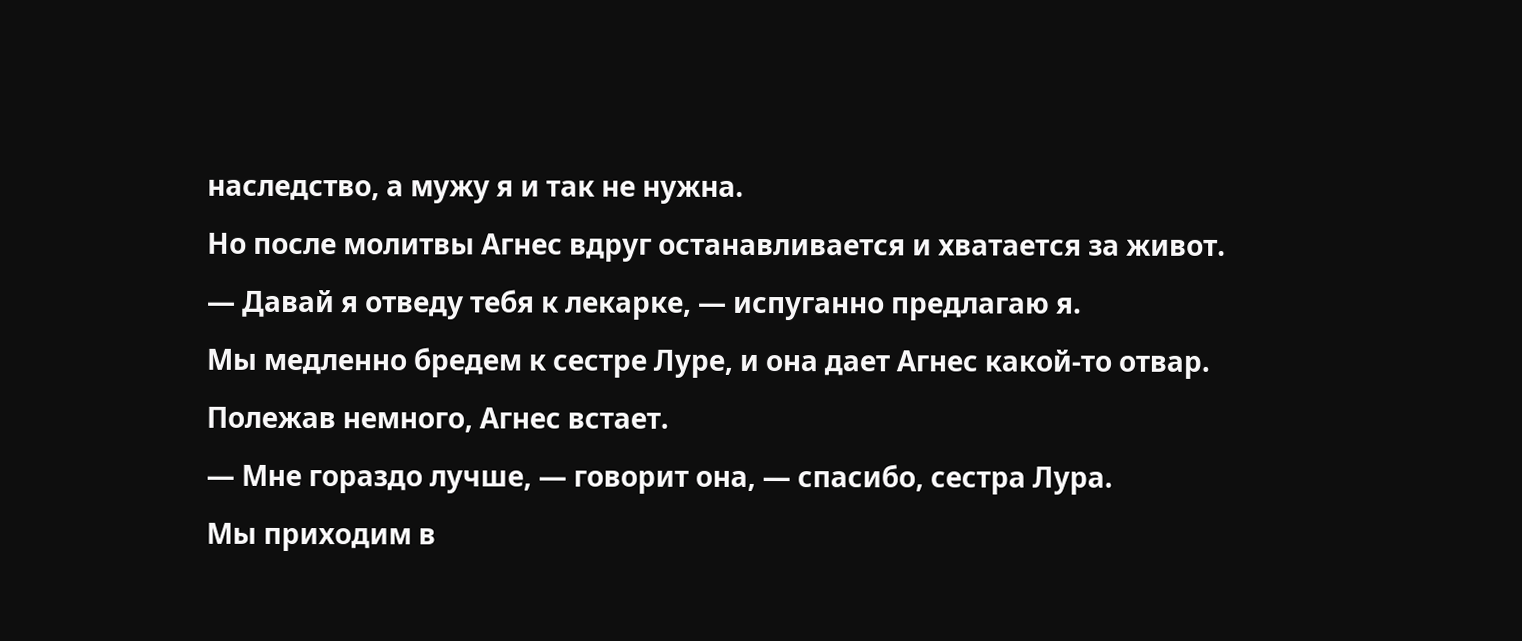наследство, а мужу я и так не нужна.
Но после молитвы Агнес вдруг останавливается и хватается за живот.
— Давай я отведу тебя к лекарке, — испуганно предлагаю я.
Мы медленно бредем к сестре Луре, и она дает Агнес какой-то отвар. Полежав немного, Агнес встает.
— Мне гораздо лучше, — говорит она, — спасибо, сестра Лура.
Мы приходим в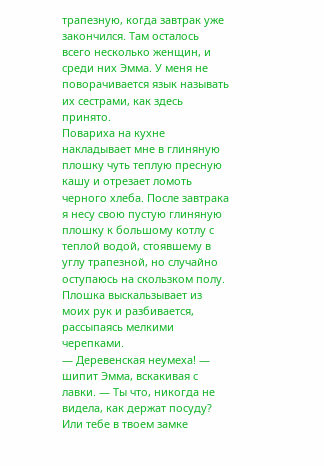трапезную, когда завтрак уже закончился. Там осталось всего несколько женщин, и среди них Эмма. У меня не поворачивается язык называть их сестрами, как здесь принято.
Повариха на кухне накладывает мне в глиняную плошку чуть теплую пресную кашу и отрезает ломоть черного хлеба. После завтрака я несу свою пустую глиняную плошку к большому котлу с теплой водой, стоявшему в углу трапезной, но случайно оступаюсь на скользком полу. Плошка выскальзывает из моих рук и разбивается, рассыпаясь мелкими черепками.
— Деревенская неумеха! — шипит Эмма, вскакивая с лавки. — Ты что, никогда не видела, как держат посуду? Или тебе в твоем замке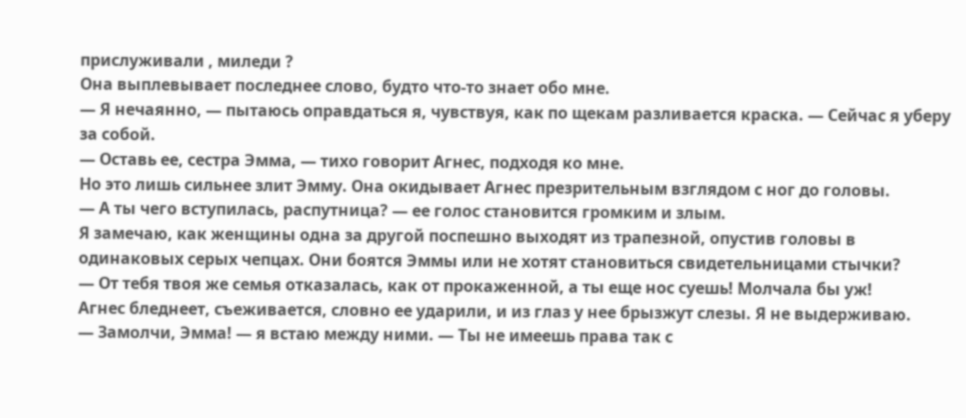прислуживали , миледи ?
Она выплевывает последнее слово, будто что-то знает обо мне.
— Я нечаянно, — пытаюсь оправдаться я, чувствуя, как по щекам разливается краска. — Сейчас я уберу за собой.
— Оставь ее, сестра Эмма, — тихо говорит Агнес, подходя ко мне.
Но это лишь сильнее злит Эмму. Она окидывает Агнес презрительным взглядом с ног до головы.
— А ты чего вступилась, распутница? — ее голос становится громким и злым.
Я замечаю, как женщины одна за другой поспешно выходят из трапезной, опустив головы в одинаковых серых чепцах. Они боятся Эммы или не хотят становиться свидетельницами стычки?
— От тебя твоя же семья отказалась, как от прокаженной, а ты еще нос суешь! Молчала бы уж!
Агнес бледнеет, съеживается, словно ее ударили, и из глаз у нее брызжут слезы. Я не выдерживаю.
— Замолчи, Эмма! — я встаю между ними. — Ты не имеешь права так с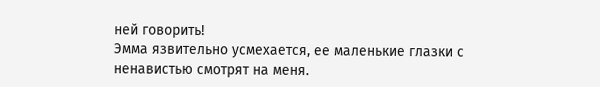ней говорить!
Эмма язвительно усмехается, ее маленькие глазки с ненавистью смотрят на меня.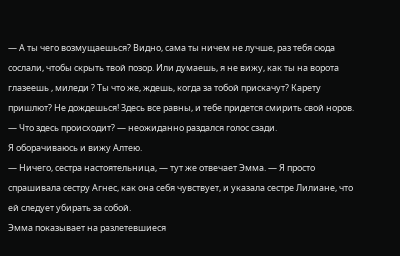— А ты чего возмущаешься? Видно, сама ты ничем не лучше, раз тебя сюда сослали, чтобы скрыть твой позор. Или думаешь, я не вижу, как ты на ворота глазеешь , миледи ? Ты что же, ждешь, когда за тобой прискачут? Карету пришлют? Не дождешься! Здесь все равны, и тебе придется смирить свой норов.
— Что здесь происходит? — неожиданно раздался голос сзади.
Я оборачиваюсь и вижу Алтею.
— Ничего, сестра настоятельница, — тут же отвечает Эмма. — Я просто спрашивала сестру Агнес, как она себя чувствует, и указала сестре Лилиане, что ей следует убирать за собой.
Эмма показывает на разлетевшиеся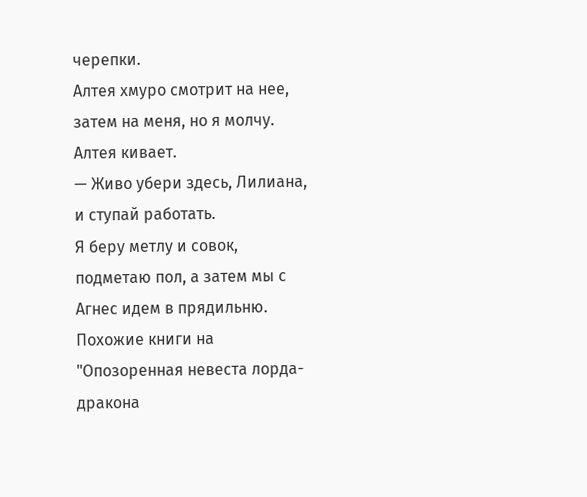черепки.
Алтея хмуро смотрит на нее, затем на меня, но я молчу.
Алтея кивает.
— Живо убери здесь, Лилиана, и ступай работать.
Я беру метлу и совок, подметаю пол, а затем мы с Агнес идем в прядильню.
Похожие книги на "Опозоренная невеста лорда-дракона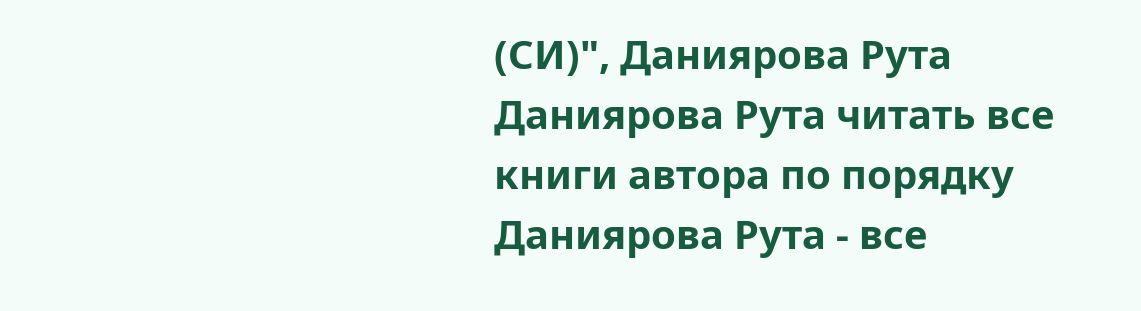(СИ)", Даниярова Рута
Даниярова Рута читать все книги автора по порядку
Даниярова Рута - все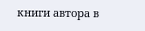книги автора в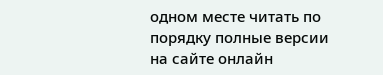одном месте читать по порядку полные версии на сайте онлайн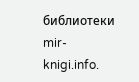библиотеки mir-knigi.info.